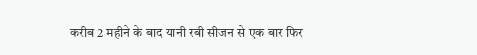करीब 2 महीने के बाद यानी रबी सीजन से एक बार फिर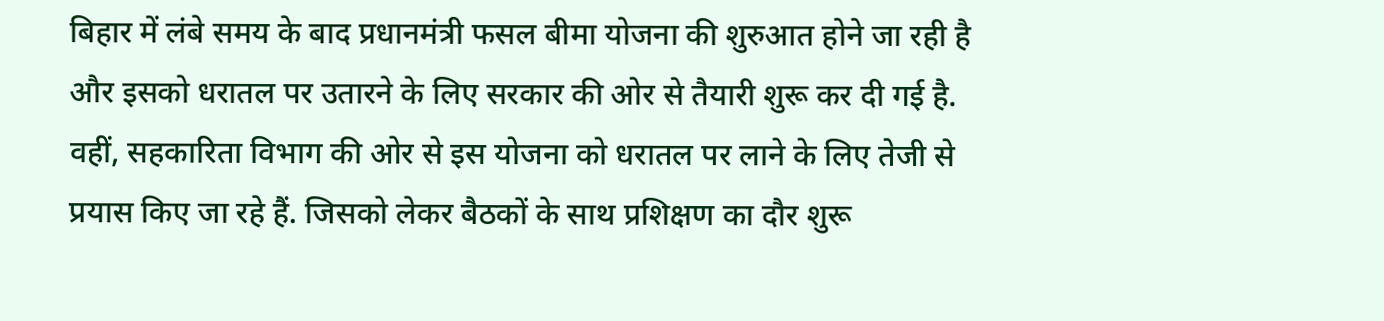बिहार में लंबे समय के बाद प्रधानमंत्री फसल बीमा योजना की शुरुआत होने जा रही है और इसको धरातल पर उतारने के लिए सरकार की ओर से तैयारी शुरू कर दी गई है. वहीं, सहकारिता विभाग की ओर से इस योजना को धरातल पर लाने के लिए तेजी से प्रयास किए जा रहे हैं. जिसको लेकर बैठकों के साथ प्रशिक्षण का दौर शुरू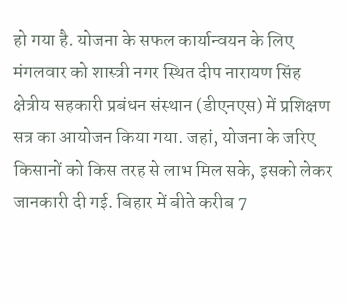हो गया है. योजना के सफल कार्यान्वयन के लिए मंगलवार को शास्त्री नगर स्थित दीप नारायण सिंह क्षेत्रीय सहकारी प्रबंधन संस्थान (डीएनएस) में प्रशिक्षण सत्र का आयोजन किया गया. जहां, योजना के जरिए किसानों को किस तरह से लाभ मिल सके, इसको लेकर जानकारी दी गई. बिहार में बीते करीब 7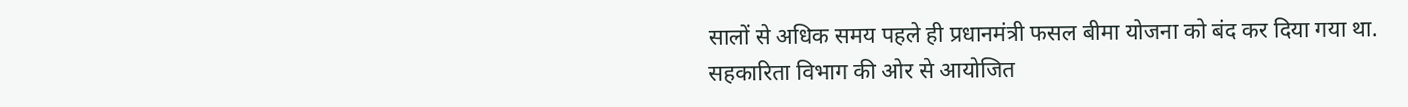सालों से अधिक समय पहले ही प्रधानमंत्री फसल बीमा योजना को बंद कर दिया गया था.
सहकारिता विभाग की ओर से आयोजित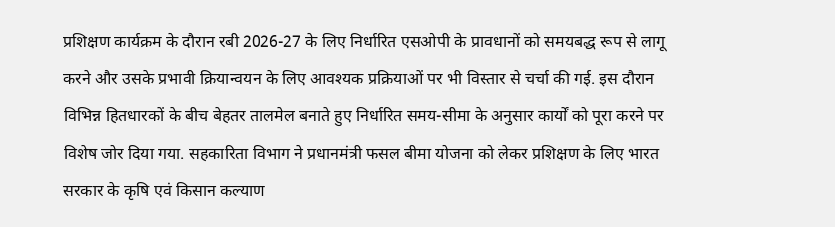प्रशिक्षण कार्यक्रम के दौरान रबी 2026-27 के लिए निर्धारित एसओपी के प्रावधानों को समयबद्ध रूप से लागू करने और उसके प्रभावी क्रियान्वयन के लिए आवश्यक प्रक्रियाओं पर भी विस्तार से चर्चा की गई. इस दौरान विभिन्न हितधारकों के बीच बेहतर तालमेल बनाते हुए निर्धारित समय-सीमा के अनुसार कार्यों को पूरा करने पर विशेष जोर दिया गया. सहकारिता विभाग ने प्रधानमंत्री फसल बीमा योजना को लेकर प्रशिक्षण के लिए भारत सरकार के कृषि एवं किसान कल्याण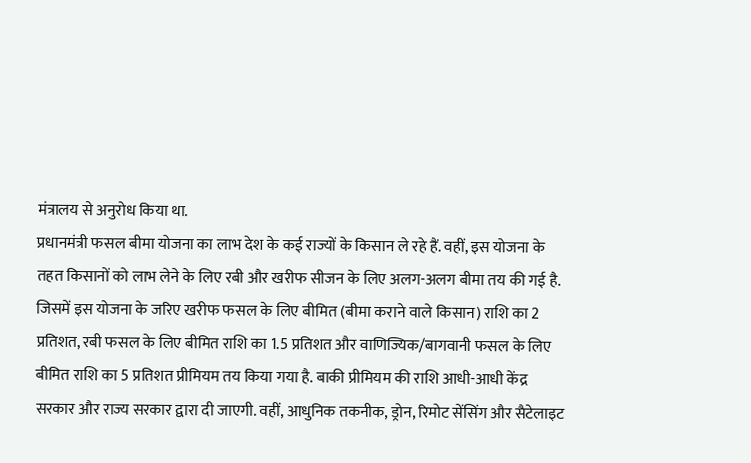मंत्रालय से अनुरोध किया था.
प्रधानमंत्री फसल बीमा योजना का लाभ देश के कई राज्यों के किसान ले रहे हैं. वहीं, इस योजना के तहत किसानों को लाभ लेने के लिए रबी और खरीफ सीजन के लिए अलग-अलग बीमा तय की गई है. जिसमें इस योजना के जरिए खरीफ फसल के लिए बीमित (बीमा कराने वाले किसान) राशि का 2 प्रतिशत, रबी फसल के लिए बीमित राशि का 1.5 प्रतिशत और वाणिज्यिक/बागवानी फसल के लिए बीमित राशि का 5 प्रतिशत प्रीमियम तय किया गया है. बाकी प्रीमियम की राशि आधी-आधी केंद्र सरकार और राज्य सरकार द्वारा दी जाएगी. वहीं, आधुनिक तकनीक, ड्रोन, रिमोट सेंसिंग और सैटेलाइट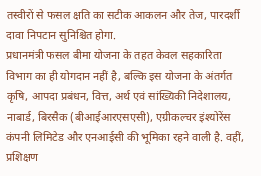तस्वीरों से फसल क्षति का सटीक आकलन और तेज, पारदर्शी दावा निपटान सुनिश्चित होगा.
प्रधानमंत्री फसल बीमा योजना के तहत केवल सहकारिता विभाग का ही योगदान नहीं है, बल्कि इस योजना के अंतर्गत कृषि, आपदा प्रबंधन, वित्त, अर्थ एवं सांख्यिकी निदेशालय, नाबार्ड, बिरसैक (बीआईआरएसएसी), एग्रीकल्चर इंश्योरेंस कंपनी लिमिटेड और एनआईसी की भूमिका रहने वाली है. वहीं, प्रशिक्षण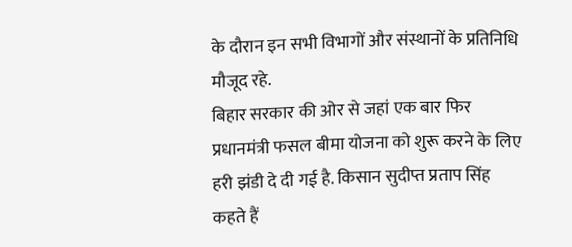के दौरान इन सभी विभागों और संस्थानों के प्रतिनिधि मौजूद रहे.
बिहार सरकार की ओर से जहां एक बार फिर प्रधानमंत्री फसल बीमा योजना को शुरू करने के लिए हरी झंडी दे दी गई है. किसान सुदीप्त प्रताप सिंह कहते हैं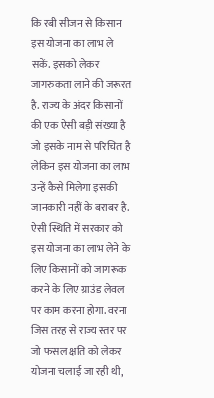कि रबी सीजन से किसान इस योजना का लाभ ले सकें. इसको लेकर जागरुकता लाने की जरूरत है. राज्य के अंदर किसानों की एक ऐसी बड़ी संख्या है जो इसके नाम से परिचित है लेकिन इस योजना का लाभ उन्हें कैसे मिलेगा इसकी जानकारी नहीं के बराबर है. ऐसी स्थिति में सरकार को इस योजना का लाभ लेने के लिए किसानों को जागरूक करने के लिए ग्राउंड लेवल पर काम करना होगा. वरना जिस तरह से राज्य स्तर पर जो फसल क्षति को लेकर योजना चलाई जा रही थी,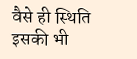वैसे ही स्थिति इसकी भी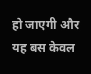हो जाएगी और यह बस केवल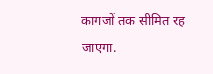कागजों तक सीमित रह जाएगा.